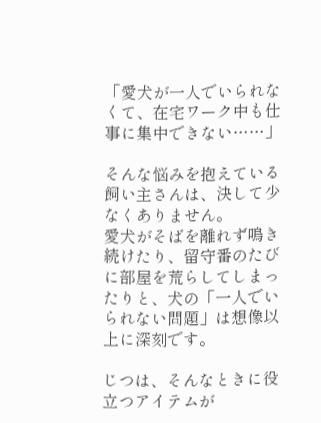「愛犬が一人でいられなくて、在宅ワーク中も仕事に集中できない……」

そんな悩みを抱えている飼い主さんは、決して少なくありません。
愛犬がそばを離れず鳴き続けたり、留守番のたびに部屋を荒らしてしまったりと、犬の「一人でいられない問題」は想像以上に深刻です。

じつは、そんなときに役立つアイテムが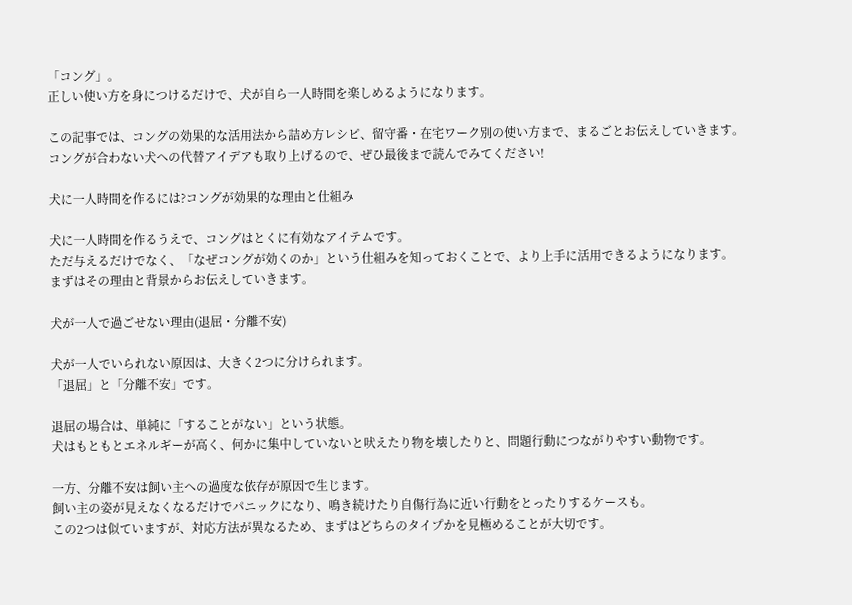「コング」。
正しい使い方を身につけるだけで、犬が自ら一人時間を楽しめるようになります。

この記事では、コングの効果的な活用法から詰め方レシピ、留守番・在宅ワーク別の使い方まで、まるごとお伝えしていきます。
コングが合わない犬への代替アイデアも取り上げるので、ぜひ最後まで読んでみてください!

犬に一人時間を作るには?コングが効果的な理由と仕組み

犬に一人時間を作るうえで、コングはとくに有効なアイテムです。
ただ与えるだけでなく、「なぜコングが効くのか」という仕組みを知っておくことで、より上手に活用できるようになります。
まずはその理由と背景からお伝えしていきます。

犬が一人で過ごせない理由(退屈・分離不安)

犬が一人でいられない原因は、大きく2つに分けられます。
「退屈」と「分離不安」です。

退屈の場合は、単純に「することがない」という状態。
犬はもともとエネルギーが高く、何かに集中していないと吠えたり物を壊したりと、問題行動につながりやすい動物です。

一方、分離不安は飼い主への過度な依存が原因で生じます。
飼い主の姿が見えなくなるだけでパニックになり、鳴き続けたり自傷行為に近い行動をとったりするケースも。
この2つは似ていますが、対応方法が異なるため、まずはどちらのタイプかを見極めることが大切です。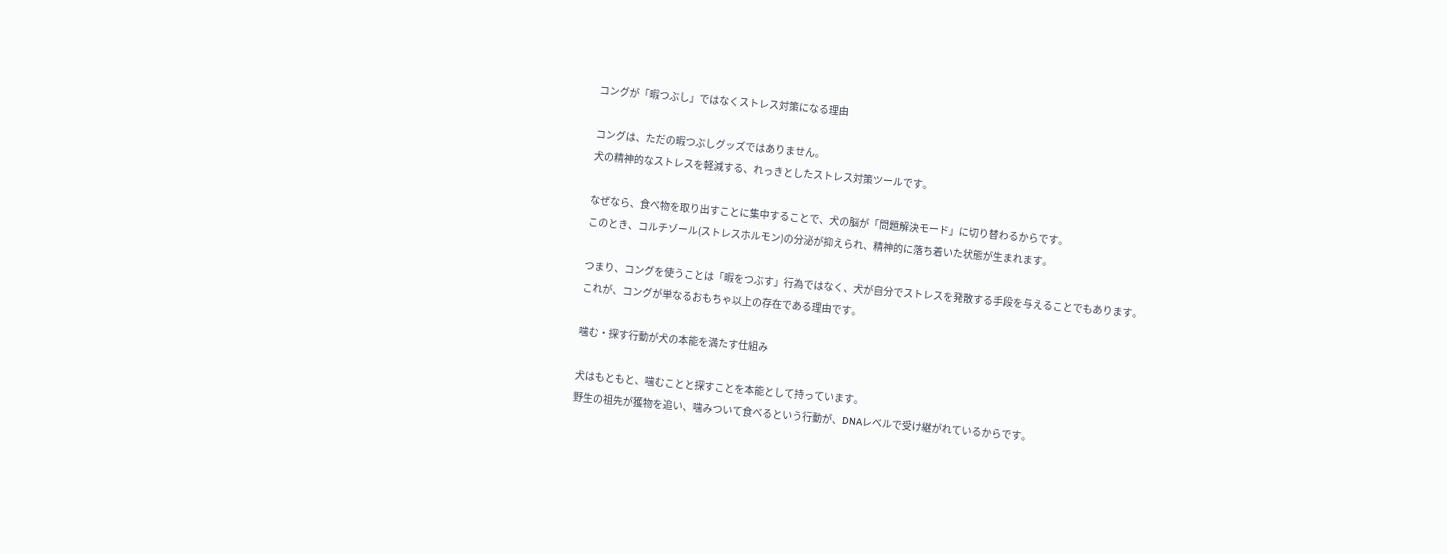コングが「暇つぶし」ではなくストレス対策になる理由

コングは、ただの暇つぶしグッズではありません。
犬の精神的なストレスを軽減する、れっきとしたストレス対策ツールです。

なぜなら、食べ物を取り出すことに集中することで、犬の脳が「問題解決モード」に切り替わるからです。
このとき、コルチゾール(ストレスホルモン)の分泌が抑えられ、精神的に落ち着いた状態が生まれます。

つまり、コングを使うことは「暇をつぶす」行為ではなく、犬が自分でストレスを発散する手段を与えることでもあります。
これが、コングが単なるおもちゃ以上の存在である理由です。

噛む・探す行動が犬の本能を満たす仕組み

犬はもともと、噛むことと探すことを本能として持っています。
野生の祖先が獲物を追い、噛みついて食べるという行動が、DNAレベルで受け継がれているからです。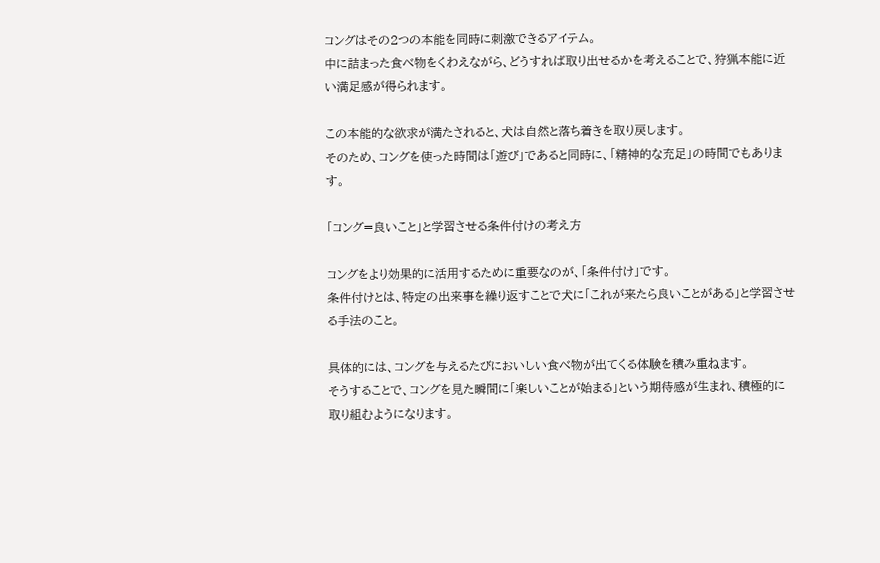コングはその2つの本能を同時に刺激できるアイテム。
中に詰まった食べ物をくわえながら、どうすれば取り出せるかを考えることで、狩猟本能に近い満足感が得られます。

この本能的な欲求が満たされると、犬は自然と落ち着きを取り戻します。
そのため、コングを使った時間は「遊び」であると同時に、「精神的な充足」の時間でもあります。

「コング=良いこと」と学習させる条件付けの考え方

コングをより効果的に活用するために重要なのが、「条件付け」です。
条件付けとは、特定の出来事を繰り返すことで犬に「これが来たら良いことがある」と学習させる手法のこと。

具体的には、コングを与えるたびにおいしい食べ物が出てくる体験を積み重ねます。
そうすることで、コングを見た瞬間に「楽しいことが始まる」という期待感が生まれ、積極的に取り組むようになります。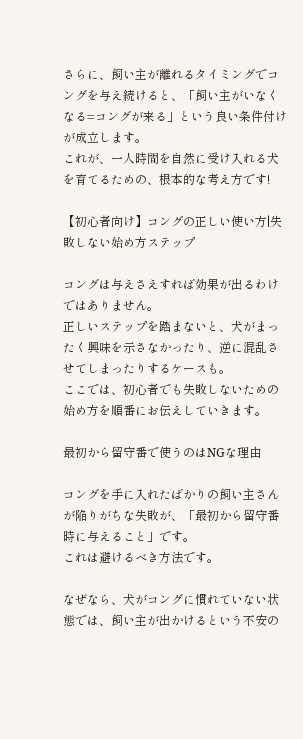さらに、飼い主が離れるタイミングでコングを与え続けると、「飼い主がいなくなる=コングが来る」という良い条件付けが成立します。
これが、一人時間を自然に受け入れる犬を育てるための、根本的な考え方です!

【初心者向け】コングの正しい使い方|失敗しない始め方ステップ

コングは与えさえすれば効果が出るわけではありません。
正しいステップを踏まないと、犬がまったく興味を示さなかったり、逆に混乱させてしまったりするケースも。
ここでは、初心者でも失敗しないための始め方を順番にお伝えしていきます。

最初から留守番で使うのはNGな理由

コングを手に入れたばかりの飼い主さんが陥りがちな失敗が、「最初から留守番時に与えること」です。
これは避けるべき方法です。

なぜなら、犬がコングに慣れていない状態では、飼い主が出かけるという不安の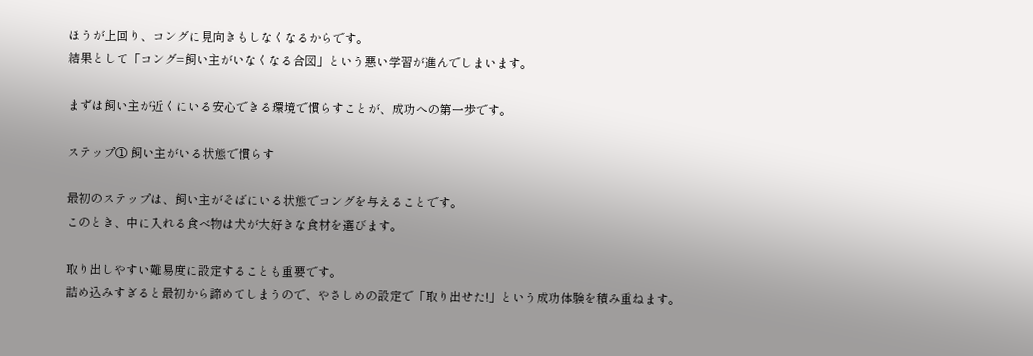ほうが上回り、コングに見向きもしなくなるからです。
結果として「コング=飼い主がいなくなる合図」という悪い学習が進んでしまいます。

まずは飼い主が近くにいる安心できる環境で慣らすことが、成功への第一歩です。

ステップ① 飼い主がいる状態で慣らす

最初のステップは、飼い主がそばにいる状態でコングを与えることです。
このとき、中に入れる食べ物は犬が大好きな食材を選びます。

取り出しやすい難易度に設定することも重要です。
詰め込みすぎると最初から諦めてしまうので、やさしめの設定で「取り出せた!」という成功体験を積み重ねます。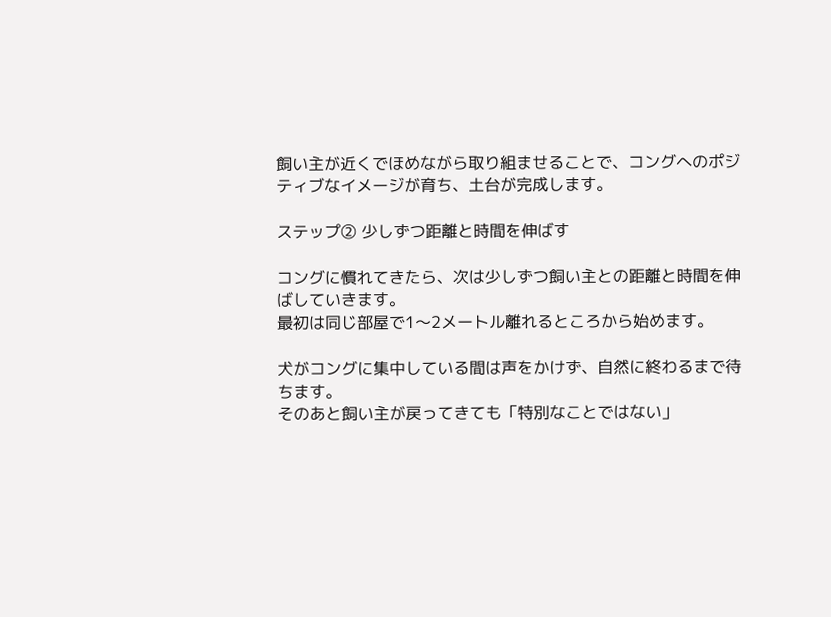飼い主が近くでほめながら取り組ませることで、コングへのポジティブなイメージが育ち、土台が完成します。

ステップ② 少しずつ距離と時間を伸ばす

コングに慣れてきたら、次は少しずつ飼い主との距離と時間を伸ばしていきます。
最初は同じ部屋で1〜2メートル離れるところから始めます。

犬がコングに集中している間は声をかけず、自然に終わるまで待ちます。
そのあと飼い主が戻ってきても「特別なことではない」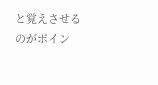と覚えさせるのがポイン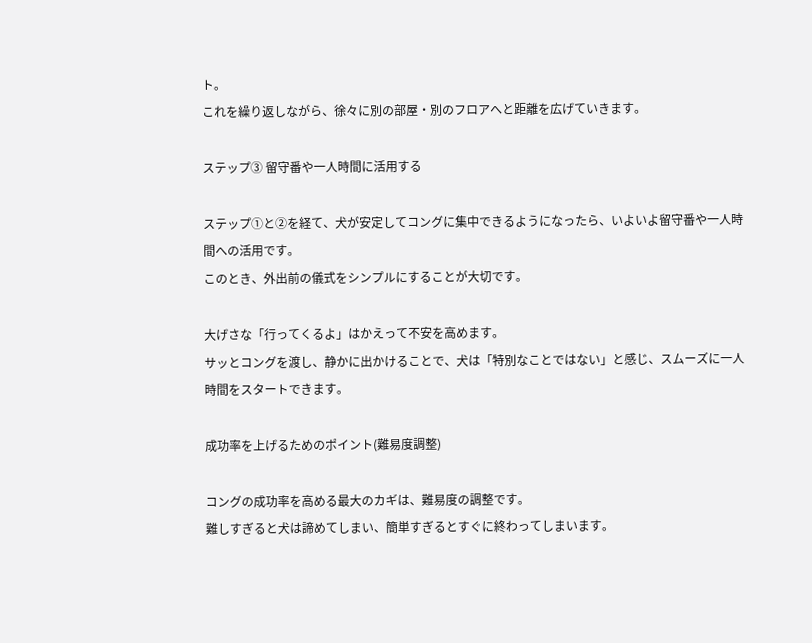ト。
これを繰り返しながら、徐々に別の部屋・別のフロアへと距離を広げていきます。

ステップ③ 留守番や一人時間に活用する

ステップ①と②を経て、犬が安定してコングに集中できるようになったら、いよいよ留守番や一人時間への活用です。
このとき、外出前の儀式をシンプルにすることが大切です。

大げさな「行ってくるよ」はかえって不安を高めます。
サッとコングを渡し、静かに出かけることで、犬は「特別なことではない」と感じ、スムーズに一人時間をスタートできます。

成功率を上げるためのポイント(難易度調整)

コングの成功率を高める最大のカギは、難易度の調整です。
難しすぎると犬は諦めてしまい、簡単すぎるとすぐに終わってしまいます。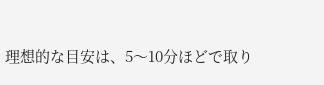理想的な目安は、5〜10分ほどで取り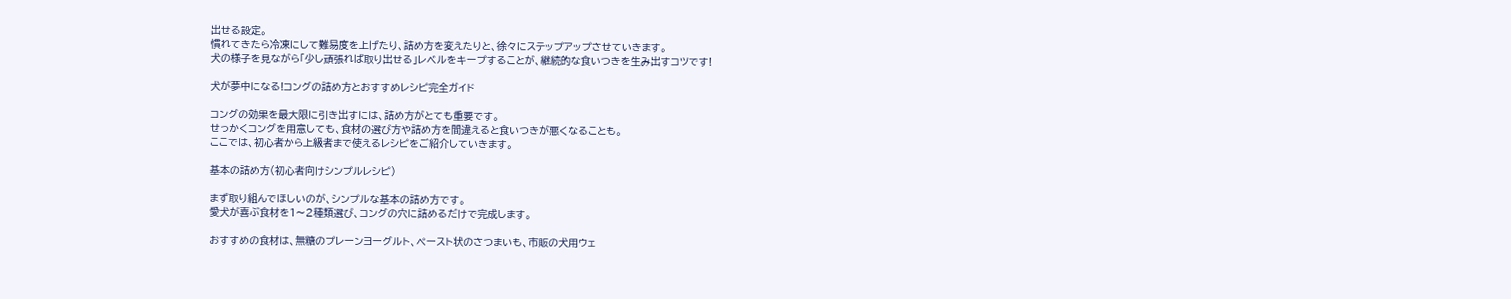出せる設定。
慣れてきたら冷凍にして難易度を上げたり、詰め方を変えたりと、徐々にステップアップさせていきます。
犬の様子を見ながら「少し頑張れば取り出せる」レベルをキープすることが、継続的な食いつきを生み出すコツです!

犬が夢中になる!コングの詰め方とおすすめレシピ完全ガイド

コングの効果を最大限に引き出すには、詰め方がとても重要です。
せっかくコングを用意しても、食材の選び方や詰め方を間違えると食いつきが悪くなることも。
ここでは、初心者から上級者まで使えるレシピをご紹介していきます。

基本の詰め方(初心者向けシンプルレシピ)

まず取り組んでほしいのが、シンプルな基本の詰め方です。
愛犬が喜ぶ食材を1〜2種類選び、コングの穴に詰めるだけで完成します。

おすすめの食材は、無糖のプレーンヨーグルト、ペースト状のさつまいも、市販の犬用ウェ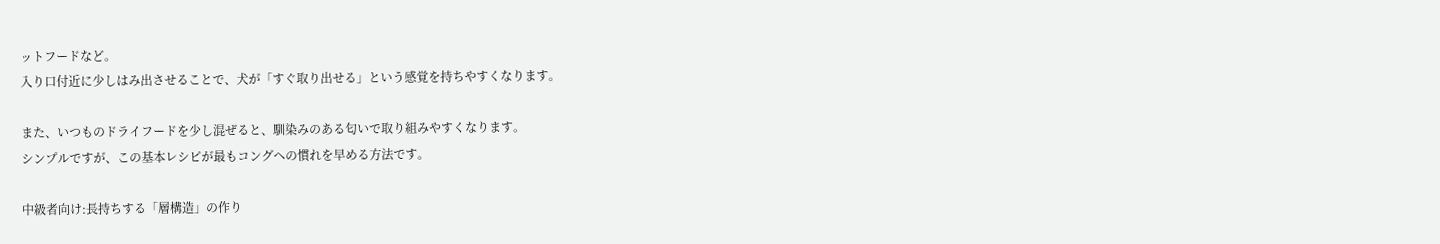ットフードなど。
入り口付近に少しはみ出させることで、犬が「すぐ取り出せる」という感覚を持ちやすくなります。

また、いつものドライフードを少し混ぜると、馴染みのある匂いで取り組みやすくなります。
シンプルですが、この基本レシピが最もコングへの慣れを早める方法です。

中級者向け:長持ちする「層構造」の作り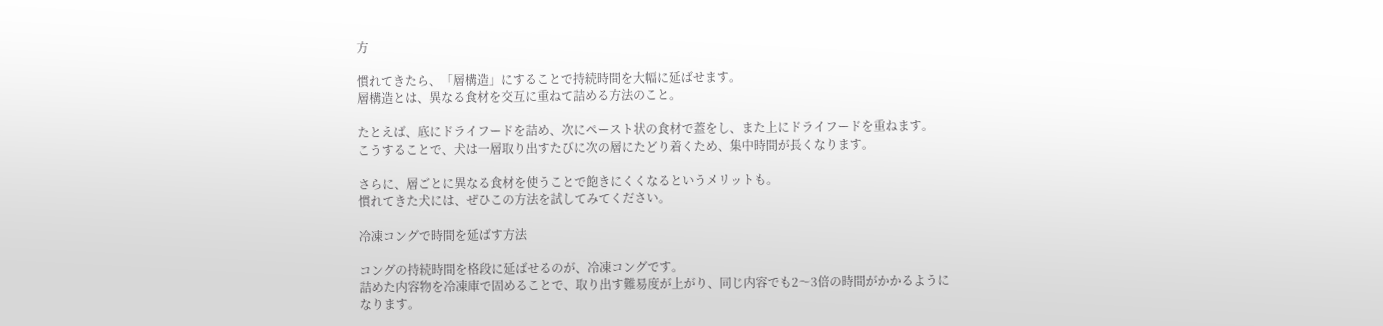方

慣れてきたら、「層構造」にすることで持続時間を大幅に延ばせます。
層構造とは、異なる食材を交互に重ねて詰める方法のこと。

たとえば、底にドライフードを詰め、次にペースト状の食材で蓋をし、また上にドライフードを重ねます。
こうすることで、犬は一層取り出すたびに次の層にたどり着くため、集中時間が長くなります。

さらに、層ごとに異なる食材を使うことで飽きにくくなるというメリットも。
慣れてきた犬には、ぜひこの方法を試してみてください。

冷凍コングで時間を延ばす方法

コングの持続時間を格段に延ばせるのが、冷凍コングです。
詰めた内容物を冷凍庫で固めることで、取り出す難易度が上がり、同じ内容でも2〜3倍の時間がかかるようになります。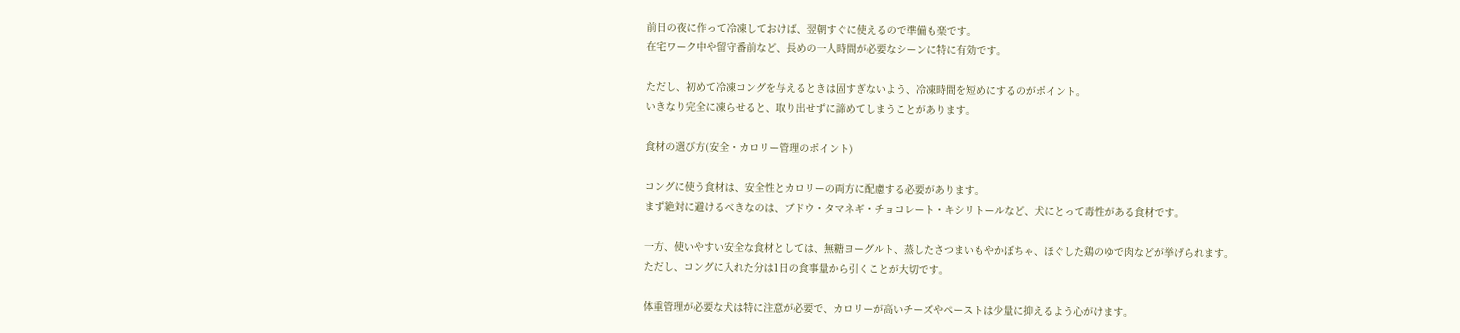前日の夜に作って冷凍しておけば、翌朝すぐに使えるので準備も楽です。
在宅ワーク中や留守番前など、長めの一人時間が必要なシーンに特に有効です。

ただし、初めて冷凍コングを与えるときは固すぎないよう、冷凍時間を短めにするのがポイント。
いきなり完全に凍らせると、取り出せずに諦めてしまうことがあります。

食材の選び方(安全・カロリー管理のポイント)

コングに使う食材は、安全性とカロリーの両方に配慮する必要があります。
まず絶対に避けるべきなのは、ブドウ・タマネギ・チョコレート・キシリトールなど、犬にとって毒性がある食材です。

一方、使いやすい安全な食材としては、無糖ヨーグルト、蒸したさつまいもやかぼちゃ、ほぐした鶏のゆで肉などが挙げられます。
ただし、コングに入れた分は1日の食事量から引くことが大切です。

体重管理が必要な犬は特に注意が必要で、カロリーが高いチーズやペーストは少量に抑えるよう心がけます。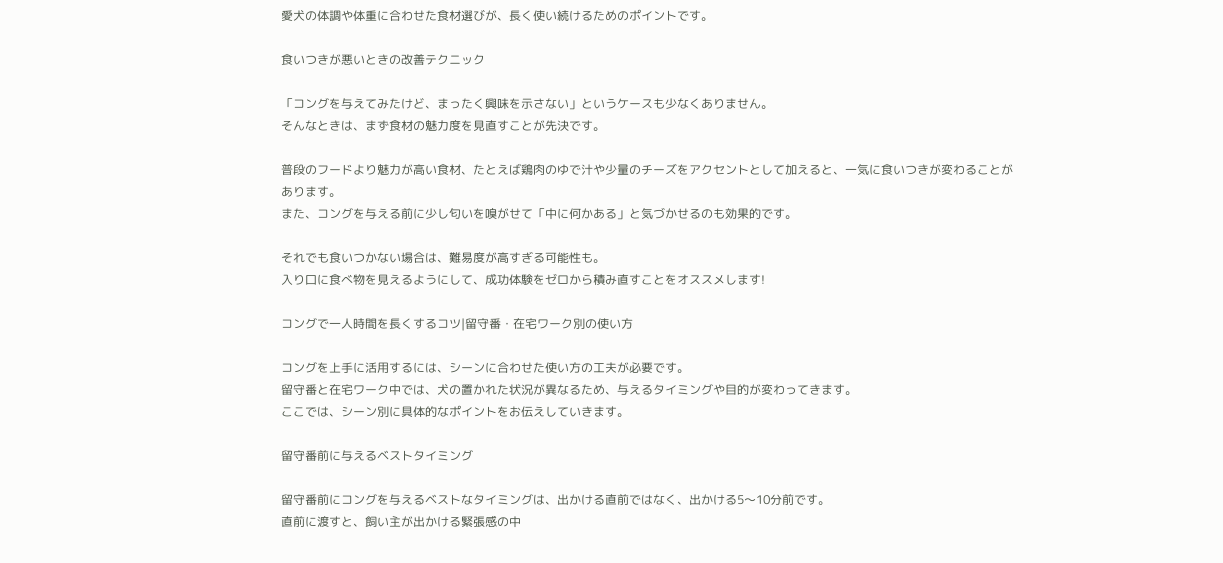愛犬の体調や体重に合わせた食材選びが、長く使い続けるためのポイントです。

食いつきが悪いときの改善テクニック

「コングを与えてみたけど、まったく興味を示さない」というケースも少なくありません。
そんなときは、まず食材の魅力度を見直すことが先決です。

普段のフードより魅力が高い食材、たとえば鶏肉のゆで汁や少量のチーズをアクセントとして加えると、一気に食いつきが変わることがあります。
また、コングを与える前に少し匂いを嗅がせて「中に何かある」と気づかせるのも効果的です。

それでも食いつかない場合は、難易度が高すぎる可能性も。
入り口に食べ物を見えるようにして、成功体験をゼロから積み直すことをオススメします!

コングで一人時間を長くするコツ|留守番・在宅ワーク別の使い方

コングを上手に活用するには、シーンに合わせた使い方の工夫が必要です。
留守番と在宅ワーク中では、犬の置かれた状況が異なるため、与えるタイミングや目的が変わってきます。
ここでは、シーン別に具体的なポイントをお伝えしていきます。

留守番前に与えるベストタイミング

留守番前にコングを与えるベストなタイミングは、出かける直前ではなく、出かける5〜10分前です。
直前に渡すと、飼い主が出かける緊張感の中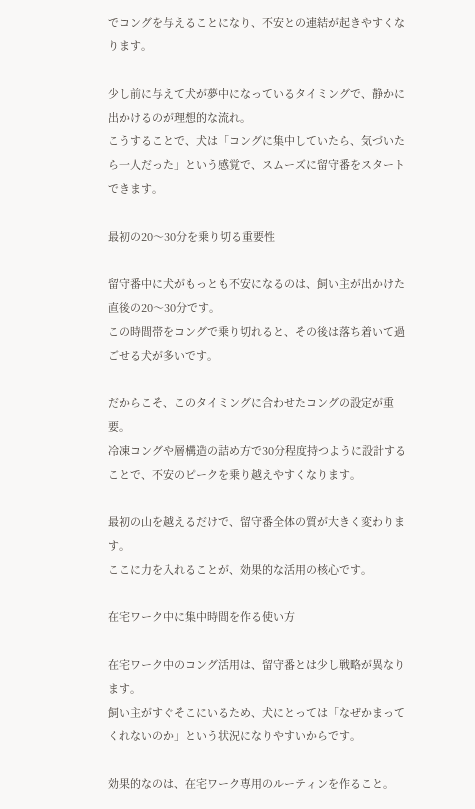でコングを与えることになり、不安との連結が起きやすくなります。

少し前に与えて犬が夢中になっているタイミングで、静かに出かけるのが理想的な流れ。
こうすることで、犬は「コングに集中していたら、気づいたら一人だった」という感覚で、スムーズに留守番をスタートできます。

最初の20〜30分を乗り切る重要性

留守番中に犬がもっとも不安になるのは、飼い主が出かけた直後の20〜30分です。
この時間帯をコングで乗り切れると、その後は落ち着いて過ごせる犬が多いです。

だからこそ、このタイミングに合わせたコングの設定が重要。
冷凍コングや層構造の詰め方で30分程度持つように設計することで、不安のピークを乗り越えやすくなります。

最初の山を越えるだけで、留守番全体の質が大きく変わります。
ここに力を入れることが、効果的な活用の核心です。

在宅ワーク中に集中時間を作る使い方

在宅ワーク中のコング活用は、留守番とは少し戦略が異なります。
飼い主がすぐそこにいるため、犬にとっては「なぜかまってくれないのか」という状況になりやすいからです。

効果的なのは、在宅ワーク専用のルーティンを作ること。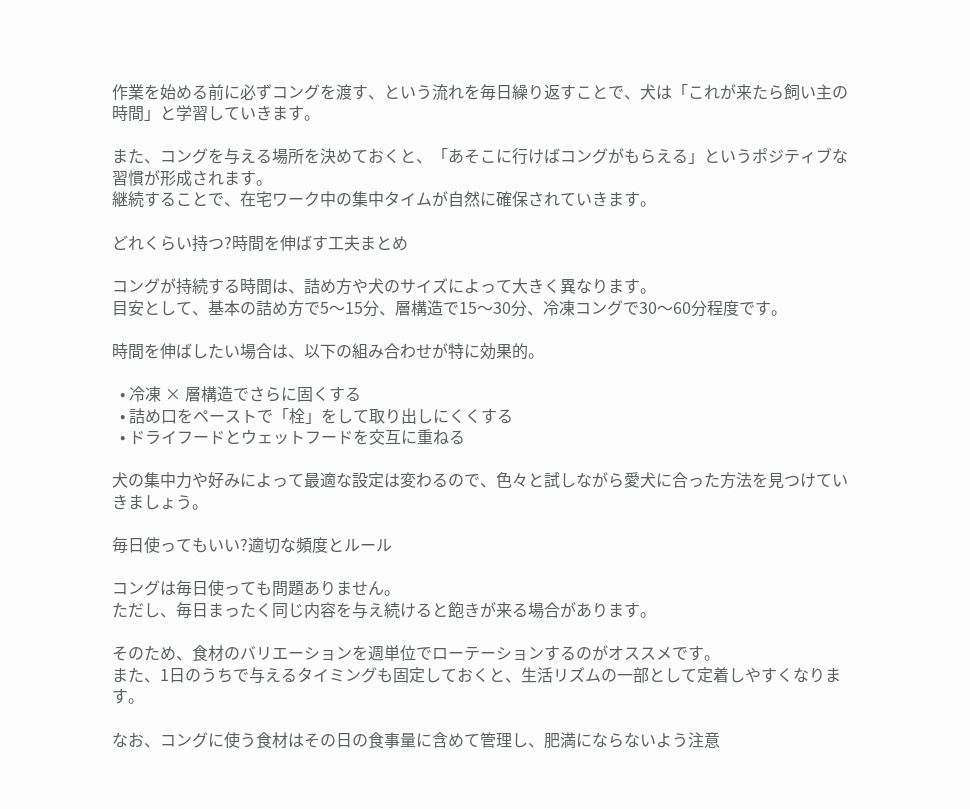作業を始める前に必ずコングを渡す、という流れを毎日繰り返すことで、犬は「これが来たら飼い主の時間」と学習していきます。

また、コングを与える場所を決めておくと、「あそこに行けばコングがもらえる」というポジティブな習慣が形成されます。
継続することで、在宅ワーク中の集中タイムが自然に確保されていきます。

どれくらい持つ?時間を伸ばす工夫まとめ

コングが持続する時間は、詰め方や犬のサイズによって大きく異なります。
目安として、基本の詰め方で5〜15分、層構造で15〜30分、冷凍コングで30〜60分程度です。

時間を伸ばしたい場合は、以下の組み合わせが特に効果的。

  • 冷凍 × 層構造でさらに固くする
  • 詰め口をペーストで「栓」をして取り出しにくくする
  • ドライフードとウェットフードを交互に重ねる

犬の集中力や好みによって最適な設定は変わるので、色々と試しながら愛犬に合った方法を見つけていきましょう。

毎日使ってもいい?適切な頻度とルール

コングは毎日使っても問題ありません。
ただし、毎日まったく同じ内容を与え続けると飽きが来る場合があります。

そのため、食材のバリエーションを週単位でローテーションするのがオススメです。
また、1日のうちで与えるタイミングも固定しておくと、生活リズムの一部として定着しやすくなります。

なお、コングに使う食材はその日の食事量に含めて管理し、肥満にならないよう注意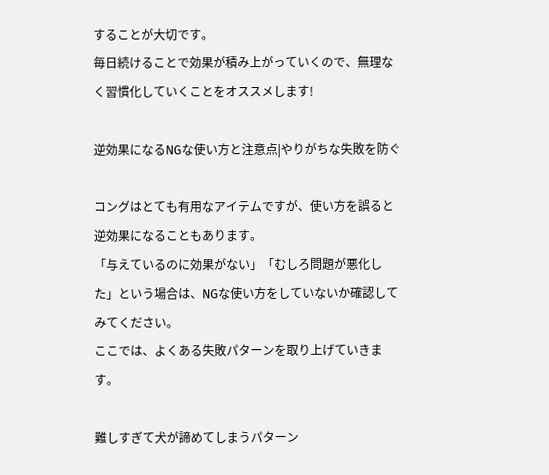することが大切です。
毎日続けることで効果が積み上がっていくので、無理なく習慣化していくことをオススメします!

逆効果になるNGな使い方と注意点|やりがちな失敗を防ぐ

コングはとても有用なアイテムですが、使い方を誤ると逆効果になることもあります。
「与えているのに効果がない」「むしろ問題が悪化した」という場合は、NGな使い方をしていないか確認してみてください。
ここでは、よくある失敗パターンを取り上げていきます。

難しすぎて犬が諦めてしまうパターン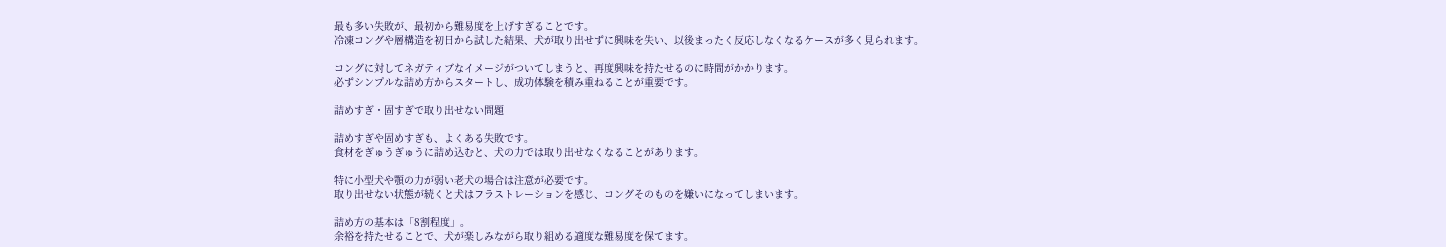最も多い失敗が、最初から難易度を上げすぎることです。
冷凍コングや層構造を初日から試した結果、犬が取り出せずに興味を失い、以後まったく反応しなくなるケースが多く見られます。

コングに対してネガティブなイメージがついてしまうと、再度興味を持たせるのに時間がかかります。
必ずシンプルな詰め方からスタートし、成功体験を積み重ねることが重要です。

詰めすぎ・固すぎで取り出せない問題

詰めすぎや固めすぎも、よくある失敗です。
食材をぎゅうぎゅうに詰め込むと、犬の力では取り出せなくなることがあります。

特に小型犬や顎の力が弱い老犬の場合は注意が必要です。
取り出せない状態が続くと犬はフラストレーションを感じ、コングそのものを嫌いになってしまいます。

詰め方の基本は「8割程度」。
余裕を持たせることで、犬が楽しみながら取り組める適度な難易度を保てます。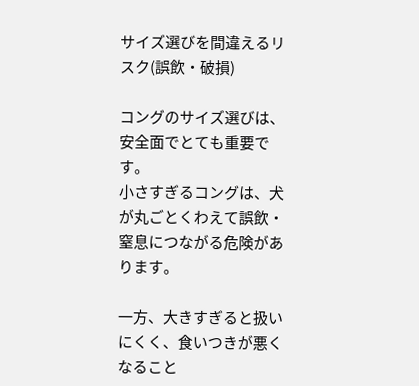サイズ選びを間違えるリスク(誤飲・破損)

コングのサイズ選びは、安全面でとても重要です。
小さすぎるコングは、犬が丸ごとくわえて誤飲・窒息につながる危険があります。

一方、大きすぎると扱いにくく、食いつきが悪くなること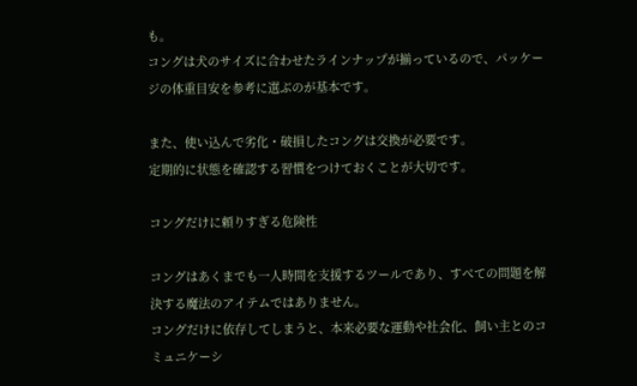も。
コングは犬のサイズに合わせたラインナップが揃っているので、パッケージの体重目安を参考に選ぶのが基本です。

また、使い込んで劣化・破損したコングは交換が必要です。
定期的に状態を確認する習慣をつけておくことが大切です。

コングだけに頼りすぎる危険性

コングはあくまでも一人時間を支援するツールであり、すべての問題を解決する魔法のアイテムではありません。
コングだけに依存してしまうと、本来必要な運動や社会化、飼い主とのコミュニケーシ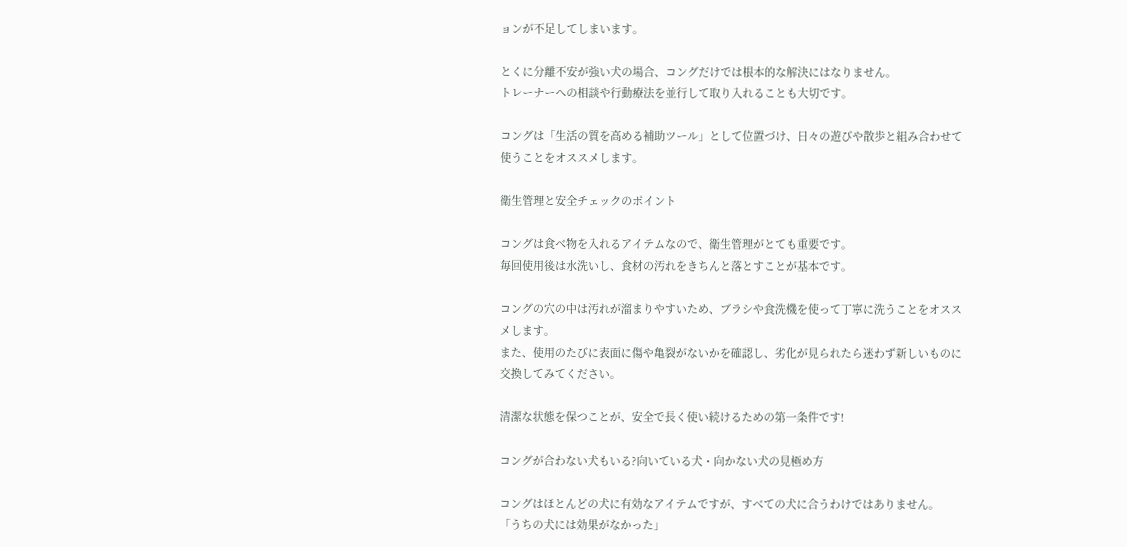ョンが不足してしまいます。

とくに分離不安が強い犬の場合、コングだけでは根本的な解決にはなりません。
トレーナーへの相談や行動療法を並行して取り入れることも大切です。

コングは「生活の質を高める補助ツール」として位置づけ、日々の遊びや散歩と組み合わせて使うことをオススメします。

衛生管理と安全チェックのポイント

コングは食べ物を入れるアイテムなので、衛生管理がとても重要です。
毎回使用後は水洗いし、食材の汚れをきちんと落とすことが基本です。

コングの穴の中は汚れが溜まりやすいため、ブラシや食洗機を使って丁寧に洗うことをオススメします。
また、使用のたびに表面に傷や亀裂がないかを確認し、劣化が見られたら迷わず新しいものに交換してみてください。

清潔な状態を保つことが、安全で長く使い続けるための第一条件です!

コングが合わない犬もいる?向いている犬・向かない犬の見極め方

コングはほとんどの犬に有効なアイテムですが、すべての犬に合うわけではありません。
「うちの犬には効果がなかった」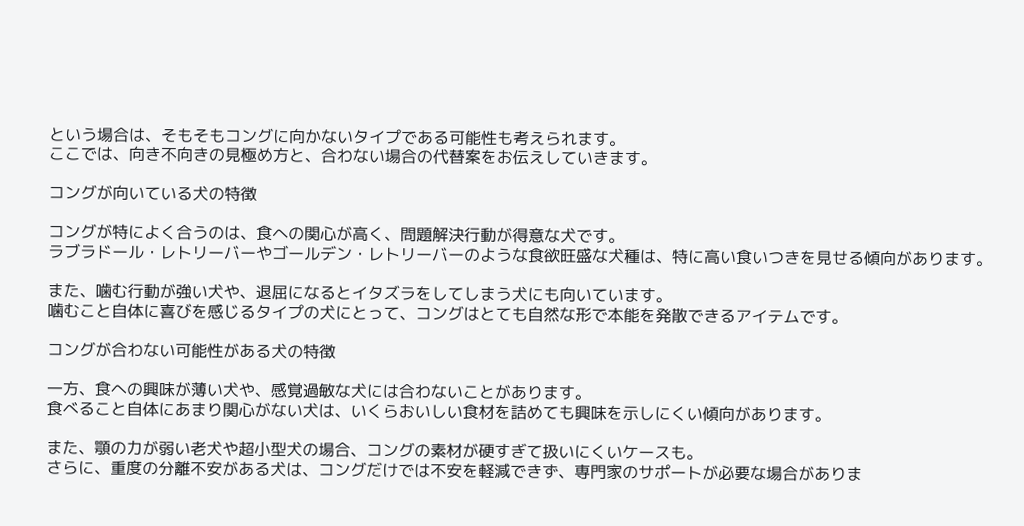という場合は、そもそもコングに向かないタイプである可能性も考えられます。
ここでは、向き不向きの見極め方と、合わない場合の代替案をお伝えしていきます。

コングが向いている犬の特徴

コングが特によく合うのは、食への関心が高く、問題解決行動が得意な犬です。
ラブラドール・レトリーバーやゴールデン・レトリーバーのような食欲旺盛な犬種は、特に高い食いつきを見せる傾向があります。

また、噛む行動が強い犬や、退屈になるとイタズラをしてしまう犬にも向いています。
噛むこと自体に喜びを感じるタイプの犬にとって、コングはとても自然な形で本能を発散できるアイテムです。

コングが合わない可能性がある犬の特徴

一方、食への興味が薄い犬や、感覚過敏な犬には合わないことがあります。
食べること自体にあまり関心がない犬は、いくらおいしい食材を詰めても興味を示しにくい傾向があります。

また、顎の力が弱い老犬や超小型犬の場合、コングの素材が硬すぎて扱いにくいケースも。
さらに、重度の分離不安がある犬は、コングだけでは不安を軽減できず、専門家のサポートが必要な場合がありま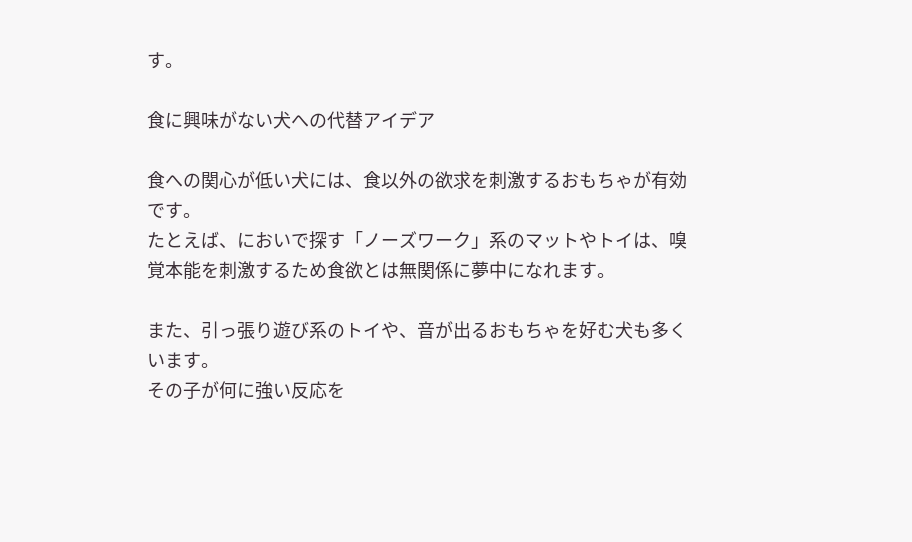す。

食に興味がない犬への代替アイデア

食への関心が低い犬には、食以外の欲求を刺激するおもちゃが有効です。
たとえば、においで探す「ノーズワーク」系のマットやトイは、嗅覚本能を刺激するため食欲とは無関係に夢中になれます。

また、引っ張り遊び系のトイや、音が出るおもちゃを好む犬も多くいます。
その子が何に強い反応を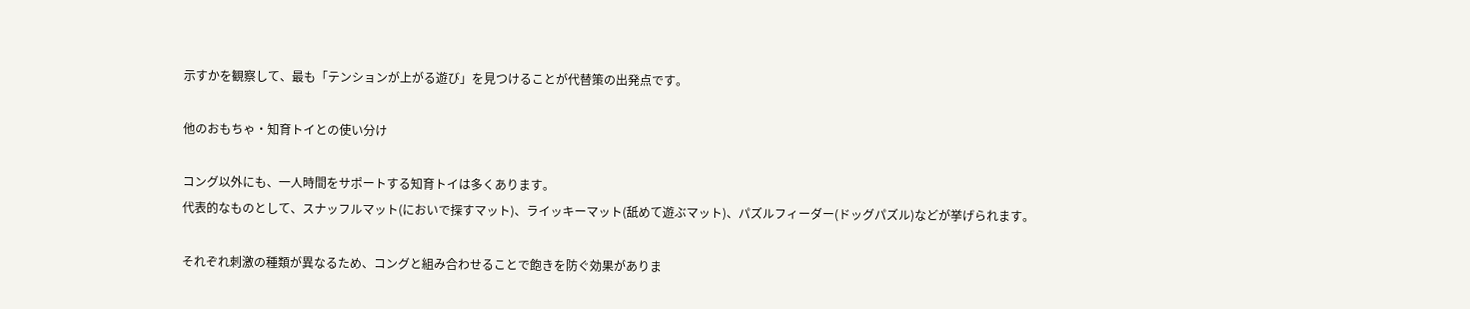示すかを観察して、最も「テンションが上がる遊び」を見つけることが代替策の出発点です。

他のおもちゃ・知育トイとの使い分け

コング以外にも、一人時間をサポートする知育トイは多くあります。
代表的なものとして、スナッフルマット(においで探すマット)、ライッキーマット(舐めて遊ぶマット)、パズルフィーダー(ドッグパズル)などが挙げられます。

それぞれ刺激の種類が異なるため、コングと組み合わせることで飽きを防ぐ効果がありま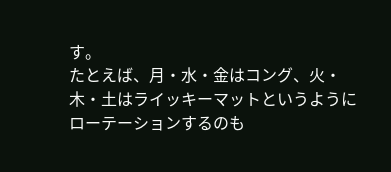す。
たとえば、月・水・金はコング、火・木・土はライッキーマットというようにローテーションするのも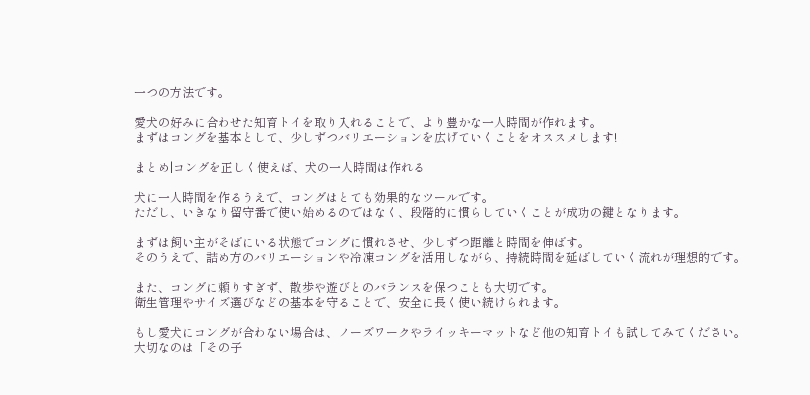一つの方法です。

愛犬の好みに合わせた知育トイを取り入れることで、より豊かな一人時間が作れます。
まずはコングを基本として、少しずつバリエーションを広げていくことをオススメします!

まとめ|コングを正しく使えば、犬の一人時間は作れる

犬に一人時間を作るうえで、コングはとても効果的なツールです。
ただし、いきなり留守番で使い始めるのではなく、段階的に慣らしていくことが成功の鍵となります。

まずは飼い主がそばにいる状態でコングに慣れさせ、少しずつ距離と時間を伸ばす。
そのうえで、詰め方のバリエーションや冷凍コングを活用しながら、持続時間を延ばしていく流れが理想的です。

また、コングに頼りすぎず、散歩や遊びとのバランスを保つことも大切です。
衛生管理やサイズ選びなどの基本を守ることで、安全に長く使い続けられます。

もし愛犬にコングが合わない場合は、ノーズワークやライッキーマットなど他の知育トイも試してみてください。
大切なのは「その子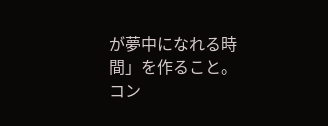が夢中になれる時間」を作ること。
コン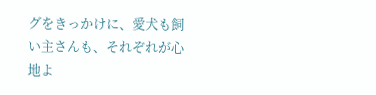グをきっかけに、愛犬も飼い主さんも、それぞれが心地よ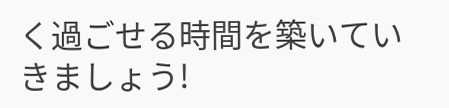く過ごせる時間を築いていきましょう!